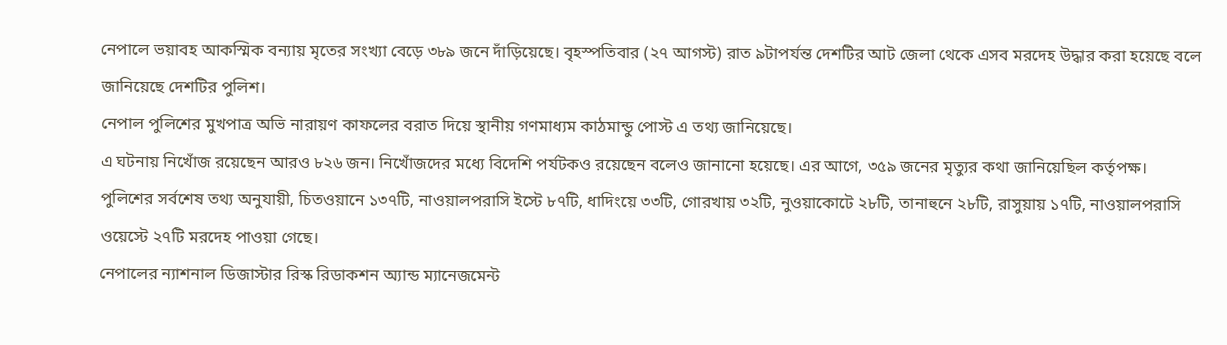নেপালে ভয়াবহ আকস্মিক বন্যায় মৃতের সংখ্যা বেড়ে ৩৮৯ জনে দাঁড়িয়েছে। বৃহস্পতিবার (২৭ আগস্ট) রাত ৯টাপর্যন্ত দেশটির আট জেলা থেকে এসব মরদেহ উদ্ধার করা হয়েছে বলে জানিয়েছে দেশটির পুলিশ।
নেপাল পুলিশের মুখপাত্র অভি নারায়ণ কাফলের বরাত দিয়ে স্থানীয় গণমাধ্যম কাঠমান্ডু পোস্ট এ তথ্য জানিয়েছে।
এ ঘটনায় নিখোঁজ রয়েছেন আরও ৮২৬ জন। নিখোঁজদের মধ্যে বিদেশি পর্যটকও রয়েছেন বলেও জানানো হয়েছে। এর আগে, ৩৫৯ জনের মৃত্যুর কথা জানিয়েছিল কর্তৃপক্ষ।
পুলিশের সর্বশেষ তথ্য অনুযায়ী, চিতওয়ানে ১৩৭টি, নাওয়ালপরাসি ইস্টে ৮৭টি, ধাদিংয়ে ৩৩টি, গোরখায় ৩২টি, নুওয়াকোটে ২৮টি, তানাহুনে ২৮টি, রাসুয়ায় ১৭টি, নাওয়ালপরাসি ওয়েস্টে ২৭টি মরদেহ পাওয়া গেছে।
নেপালের ন্যাশনাল ডিজাস্টার রিস্ক রিডাকশন অ্যান্ড ম্যানেজমেন্ট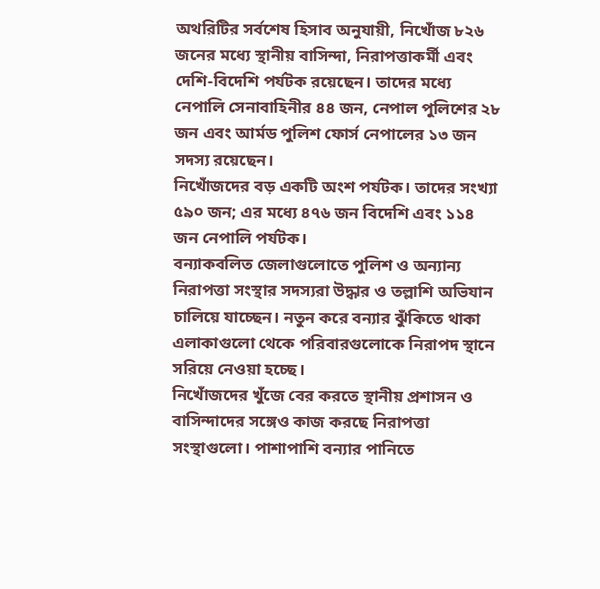অথরিটির সর্বশেষ হিসাব অনুযায়ী, নিখোঁজ ৮২৬ জনের মধ্যে স্থানীয় বাসিন্দা, নিরাপত্তাকর্মী এবং দেশি-বিদেশি পর্যটক রয়েছেন। তাদের মধ্যে নেপালি সেনাবাহিনীর ৪৪ জন, নেপাল পুলিশের ২৮ জন এবং আর্মড পুলিশ ফোর্স নেপালের ১৩ জন সদস্য রয়েছেন।
নিখোঁজদের বড় একটি অংশ পর্যটক। তাদের সংখ্যা ৫৯০ জন; এর মধ্যে ৪৭৬ জন বিদেশি এবং ১১৪ জন নেপালি পর্যটক।
বন্যাকবলিত জেলাগুলোতে পুলিশ ও অন্যান্য নিরাপত্তা সংস্থার সদস্যরা উদ্ধার ও তল্লাশি অভিযান চালিয়ে যাচ্ছেন। নতুন করে বন্যার ঝুঁকিতে থাকা এলাকাগুলো থেকে পরিবারগুলোকে নিরাপদ স্থানে সরিয়ে নেওয়া হচ্ছে।
নিখোঁজদের খুঁজে বের করতে স্থানীয় প্রশাসন ও বাসিন্দাদের সঙ্গেও কাজ করছে নিরাপত্তা সংস্থাগুলো। পাশাপাশি বন্যার পানিতে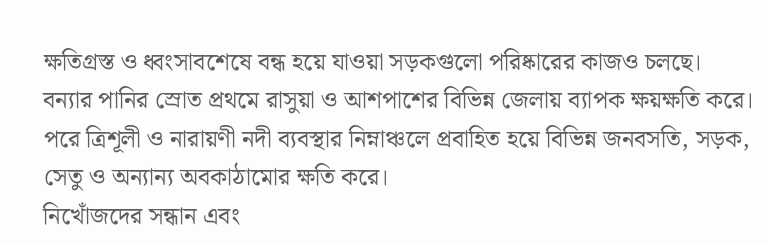ক্ষতিগ্রস্ত ও ধ্বংসাবশেষে বন্ধ হয়ে যাওয়া সড়কগুলো পরিষ্কারের কাজও চলছে।
বন্যার পানির স্রোত প্রথমে রাসুয়া ও আশপাশের বিভিন্ন জেলায় ব্যাপক ক্ষয়ক্ষতি করে। পরে ত্রিশূলী ও নারায়ণী নদী ব্যবস্থার নিম্নাঞ্চলে প্রবাহিত হয়ে বিভিন্ন জনবসতি, সড়ক, সেতু ও অন্যান্য অবকাঠামোর ক্ষতি করে।
নিখোঁজদের সন্ধান এবং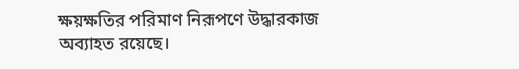ক্ষয়ক্ষতির পরিমাণ নিরূপণে উদ্ধারকাজ অব্যাহত রয়েছে।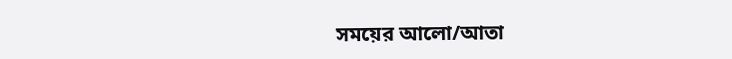সময়ের আলো/আতা